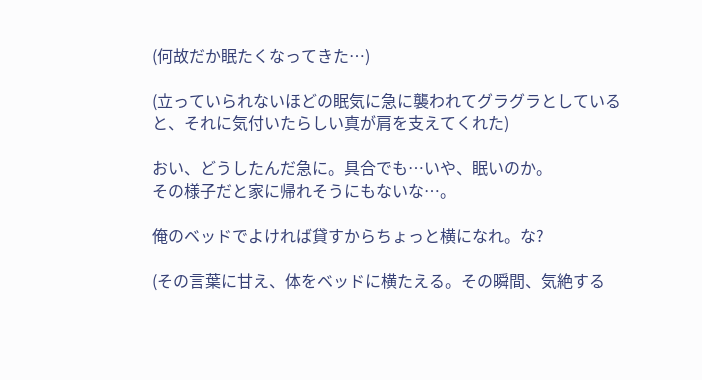(何故だか眠たくなってきた…)

(立っていられないほどの眠気に急に襲われてグラグラとしていると、それに気付いたらしい真が肩を支えてくれた)

おい、どうしたんだ急に。具合でも…いや、眠いのか。
その様子だと家に帰れそうにもないな…。

俺のベッドでよければ貸すからちょっと横になれ。な?

(その言葉に甘え、体をベッドに横たえる。その瞬間、気絶する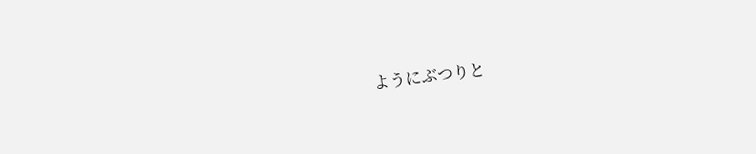ようにぶつりと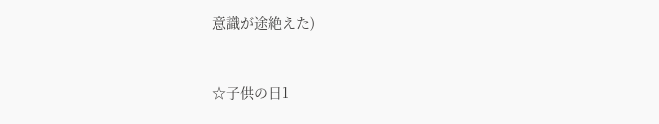意識が途絶えた)


☆子供の日1